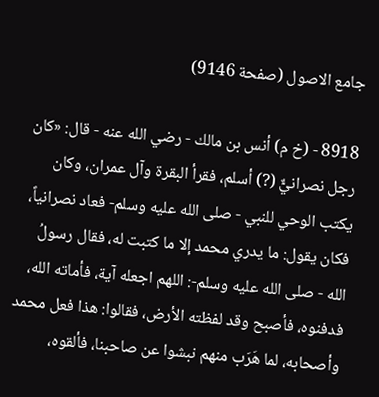جامع الاصول (صفحة 9146)

8918 - (خ م) أنس بن مالك - رضي الله عنه - قال: «كان رجل نصرانيٌّ (?) أسلم، فقرأ البقرة وآل عمران، وكان يكتب الوحي للنبي - صلى الله عليه وسلم- فعاد نصرانياً، فكان يقول: ما يدري محمد إلا ما كتبت له، فقال رسولُ الله - صلى الله عليه وسلم-: اللهم اجعله آية، فأماته الله، فدفنوه، فأصبح وقد لفظته الأرض، فقالوا: هذا فعل محمد وأصحابه، لما هَرَب منهم نبشوا عن صاحبنا، فألقوه،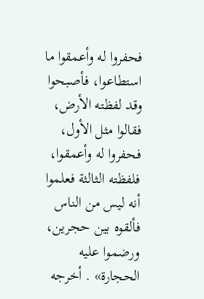فحفروا له وأعمقوا ما استطاعوا، فأصبحوا وقد لفظته الأرض، فقالوا مثل الأول، فحفروا له وأعمقوا، فلفظته الثالثة فعلموا أنه ليس من الناس فألقوه بين حجرين، ورضموا عليه الحجارة» . أخرجه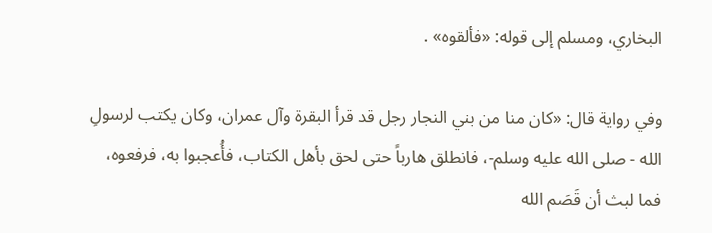البخاري، ومسلم إلى قوله: «فألقوه» .

وفي رواية قال: «كان منا من بني النجار رجل قد قرأ البقرة وآل عمران، وكان يكتب لرسولِ الله - صلى الله عليه وسلم-، فانطلق هارباً حتى لحق بأهل الكتاب، فأُعجبوا به، فرفعوه، فما لبث أن قَصَم الله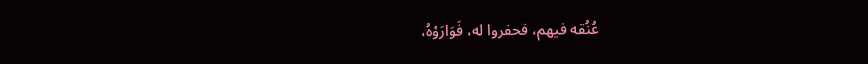عُنُقه فيهم، فحفروا له، فَوَارَوْهُ،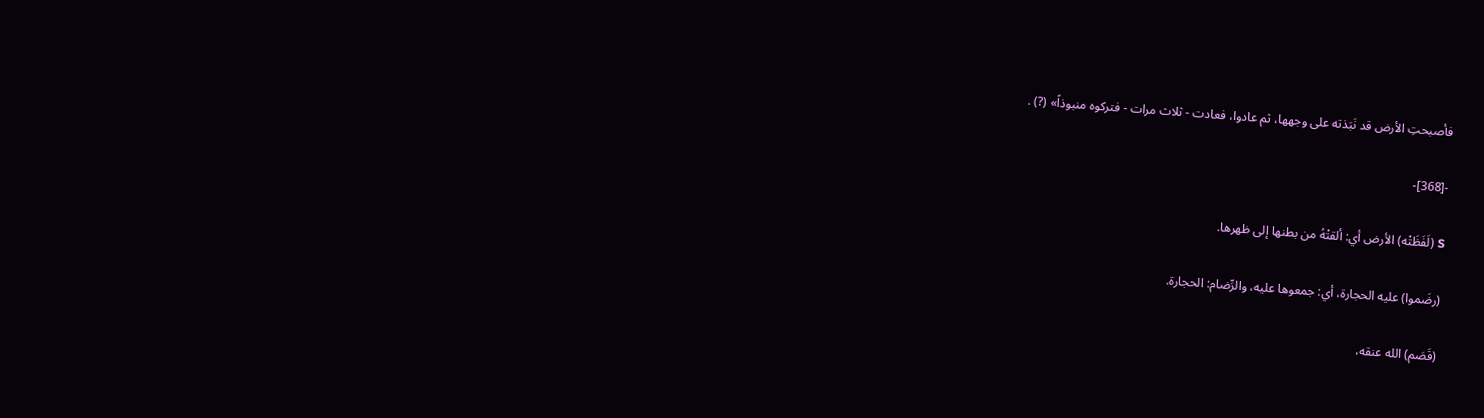فأصبحتِ الأرض قد نَبَذته على وجهها، ثم عادوا، فعادت - ثلاث مرات - فتركوه منبوذاً» (?) .

-[368]-

S (لَفَظَتْه) الأرض أي: ألقتْهُ من بطنها إلى ظهرها.

(رضَموا) عليه الحجارة، أي: جمعوها عليه، والرِّضام: الحجارة.

(قَصَم) الله عنقه،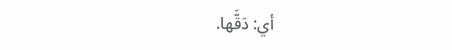أي: دَقَّها.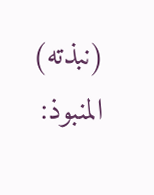(نبذته) المنبوذ: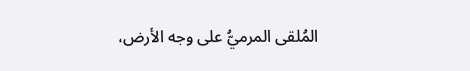المُلقى المرميُّ على وجه الأرض،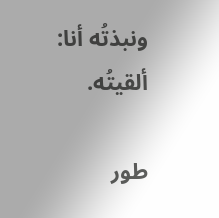ونبذتُه أنا: ألقيتُه.

طور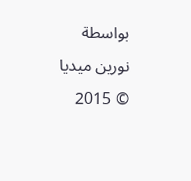بواسطة نورين ميديا © 2015